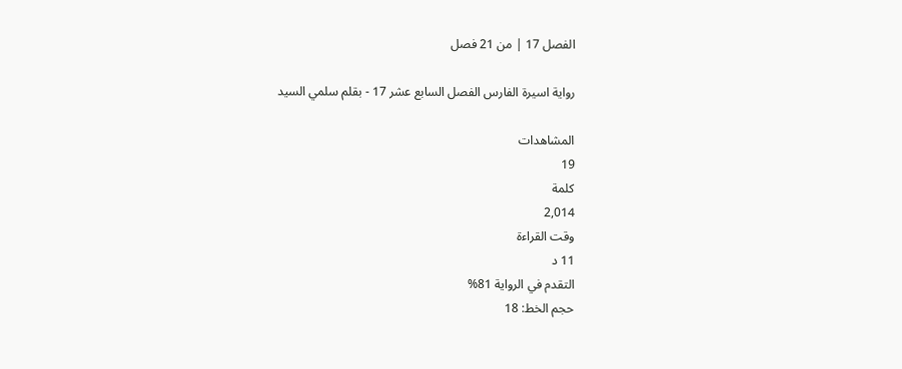الفصل 17 | من 21 فصل

رواية اسيرة الفارس الفصل السابع عشر 17 - بقلم سلمي السيد

المشاهدات
19
كلمة
2,014
وقت القراءة
11 د
التقدم في الرواية 81%
حجم الخط: 18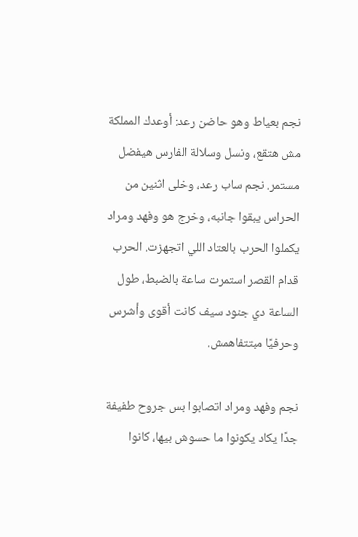نجم بعياط وهو حاضن رعد: أوعدك المملكة مش هتقع، ونسل وسلالة الفارس هيفضل مستمر. نجم ساب رعد، وخلى اثنين من الحراس يبقوا جانبه، وخرج هو وفهد ومراد يكملوا الحرب بالعتاد اللي اتجهزت. الحرب قدام القصر استمرت ساعة بالضبط، طول الساعة دي جنود سيف كانت أقوى وأشرس وحرفيًا مبتتفاهمش.

نجم وفهد ومراد اتصابوا بس جروح طفيفة جدًا يكاد يكونوا ما حسوش بيها، كانوا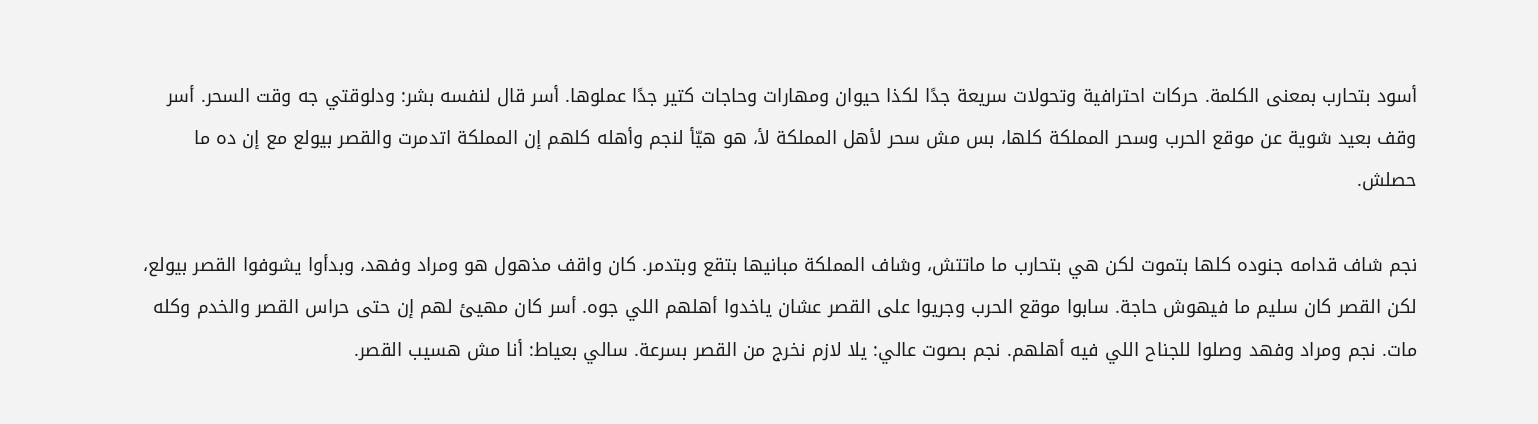أسود بتحارب بمعنى الكلمة. حركات احترافية وتحولات سريعة جدًا لكذا حيوان ومهارات وحاجات كتير جدًا عملوها. أسر قال لنفسه بشر: ودلوقتي جه وقت السحر. أسر وقف بعيد شوية عن موقع الحرب وسحر المملكة كلها، بس مش سحر لأهل المملكة لأ، هو هيّأ لنجم وأهله كلهم إن المملكة اتدمرت والقصر بيولع مع إن ده ما حصلش.

نجم شاف قدامه جنوده كلها بتموت لكن هي بتحارب ما ماتتش، وشاف المملكة مبانيها بتقع وبتدمر. كان واقف مذهول هو ومراد وفهد، وبدأوا يشوفوا القصر بيولع، لكن القصر كان سليم ما فيهوش حاجة. سابوا موقع الحرب وجريوا على القصر عشان ياخدوا أهلهم اللي جوه. أسر كان مهيئ لهم إن حتى حراس القصر والخدم وكله مات. نجم ومراد وفهد وصلوا للجناح اللي فيه أهلهم. نجم بصوت عالي: يلا لازم نخرج من القصر بسرعة. سالي بعياط: أنا مش هسيب القصر.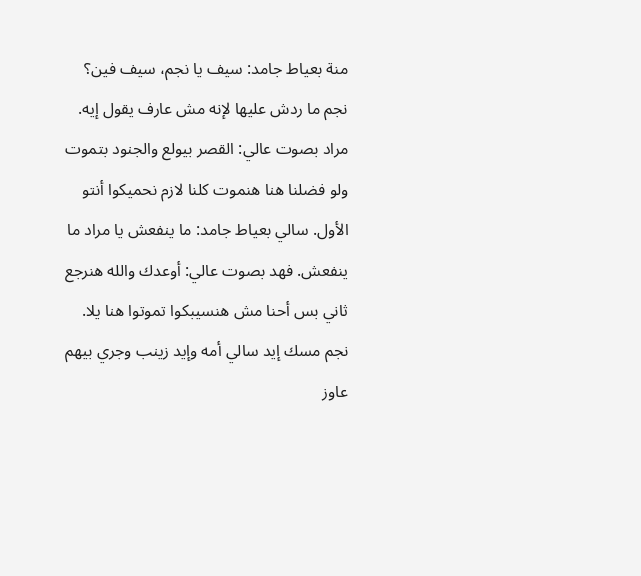منة بعياط جامد: سيف يا نجم، سيف فين؟ نجم ما ردش عليها لإنه مش عارف يقول إيه. مراد بصوت عالي: القصر بيولع والجنود بتموت ولو فضلنا هنا هنموت كلنا لازم نحميكوا أنتو الأول. سالي بعياط جامد: ما ينفعش يا مراد ما ينفعش. فهد بصوت عالي: أوعدك والله هنرجع ثاني بس أحنا مش هنسيبكوا تموتوا هنا يلا. نجم مسك إيد سالي أمه وإيد زينب وجري بيهم عاوز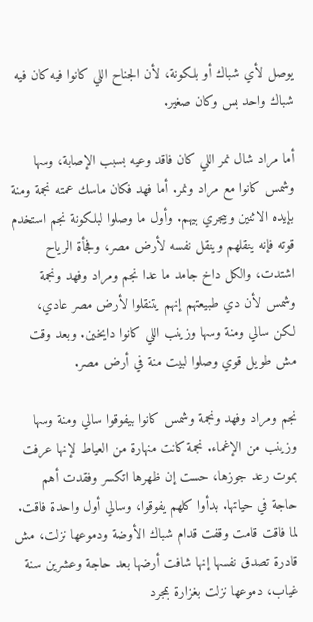يوصل لأي شباك أو بلكونة، لأن الجناح اللي كانوا فيه كان فيه شباك واحد بس وكان صغير.

أما مراد شال نمر اللي كان فاقد وعيه بسبب الإصابة، وسها وشمس كانوا مع مراد ونمر. أما فهد فكان ماسك عمته نجمة ومنة بإيده الاثنين وبيجري بيهم. وأول ما وصلوا لبلكونة نجم استخدم قوته فإنه ينقلهم وينقل نفسه لأرض مصر، وفجأة الرياح اشتدت، والكل داخ جامد ما عدا نجم ومراد وفهد ونجمة وشمس لأن دي طبيعتهم إنهم يتنقلوا لأرض مصر عادي، لكن سالي ومنة وسها وزينب اللي كانوا دايخين. وبعد وقت مش طويل قوي وصلوا لبيت منة في أرض مصر.

نجم ومراد وفهد ونجمة وشمس كانوا بيفوقوا سالي ومنة وسها وزينب من الإغماء. نجمة كانت منهارة من العياط لإنها عرفت بموت رعد جوزها، حست إن ظهرها اتكسر وفقدت أهم حاجة في حياتها. بدأوا كلهم يفوقوا، وسالي أول واحدة فاقت. لما فاقت قامت وقفت قدام شباك الأوضة ودموعها نزلت، مش قادرة تصدق نفسها إنها شافت أرضها بعد حاجة وعشرين سنة غياب، دموعها نزلت بغزارة بمجرد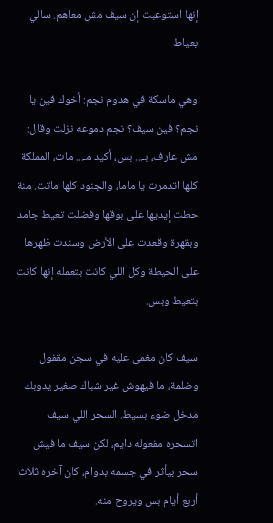إنها استوعبت إن سيف مش معاهم. سالي بعياط

وهي ماسكة في هدوم نجم: أخوك فين يا نجم؟ فين سيف؟ نجم دموعه نزلت وقال: مش عارف، بـ... بس، أكيد مـ... مات، المملكة كلها اتدمرت يا ماما، والجنود كلها ماتت. منة حطت إيديها على بوقها وفضلت تعيط جامد وبقهرة وقعدت على الأرض وسندت ظهرها على الحيطة وكل اللي كانت بتعمله إنها كانت بتعيط وبس.

سيف كان مغمى عليه في سجن مقفول وضلمة، ما فيهوش غير شباك صغير يدوبك مدخل ضوء بسيط. السحر اللي سيف اتسحره مفعوله دايم، لكن سيف ما فيش سحر بيأثر في جسمه بدوام، كان آخره ثلاث أربع أيام بس ويروح منه.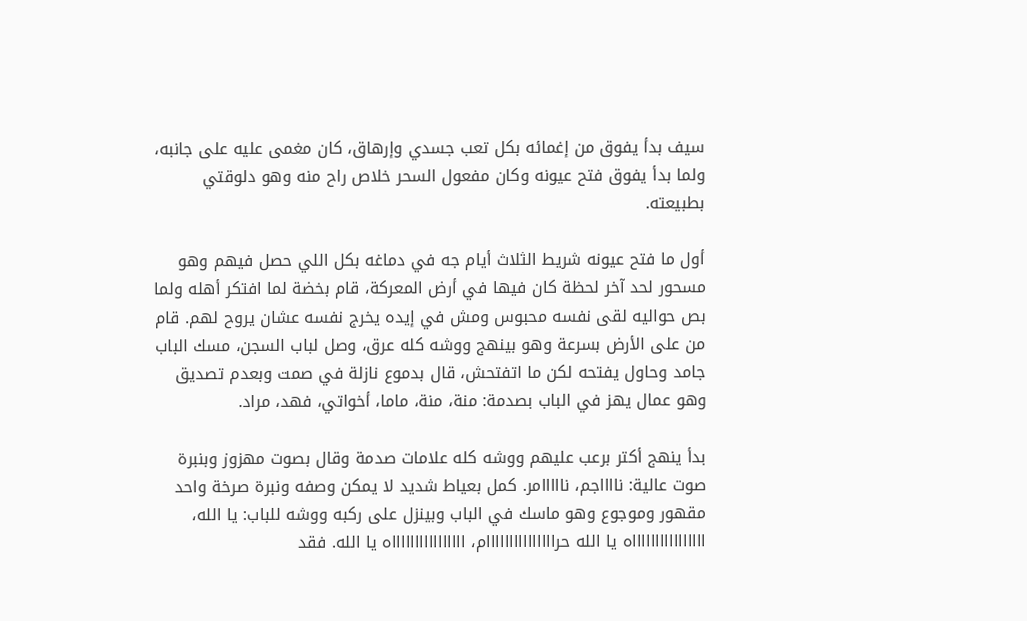سيف بدأ يفوق من إغمائه بكل تعب جسدي وإرهاق، كان مغمى عليه على جانبه، ولما بدأ يفوق فتح عيونه وكان مفعول السحر خلاص راح منه وهو دلوقتي بطبيعته.

أول ما فتح عيونه شريط الثلاث أيام جه في دماغه بكل اللي حصل فيهم وهو مسحور لحد آخر لحظة كان فيها في أرض المعركة، قام بخضة لما افتكر أهله ولما بص حواليه لقى نفسه محبوس ومش في إيده يخرج نفسه عشان يروح لهم. قام من على الأرض بسرعة وهو بينهج ووشه كله عرق، وصل لباب السجن، مسك الباب جامد وحاول يفتحه لكن ما اتفتحش، قال بدموع نازلة في صمت وبعدم تصديق وهو عمال يهز في الباب بصدمة: منة، منة، ماما، أخواتي، فهد، مراد.

بدأ ينهج أكتر برعب عليهم ووشه كله علامات صدمة وقال بصوت مهزوز وبنبرة صوت عالية: نااااجم، نااااامر. كمل بعياط شديد لا يمكن وصفه ونبرة صرخة واحد مقهور وموجوع وهو ماسك في الباب وبينزل على ركبه ووشه للباب: يا الله، ااااااااااااااااه يا الله حرااااااااااااااام، ااااااااااااااااه يا الله. فقد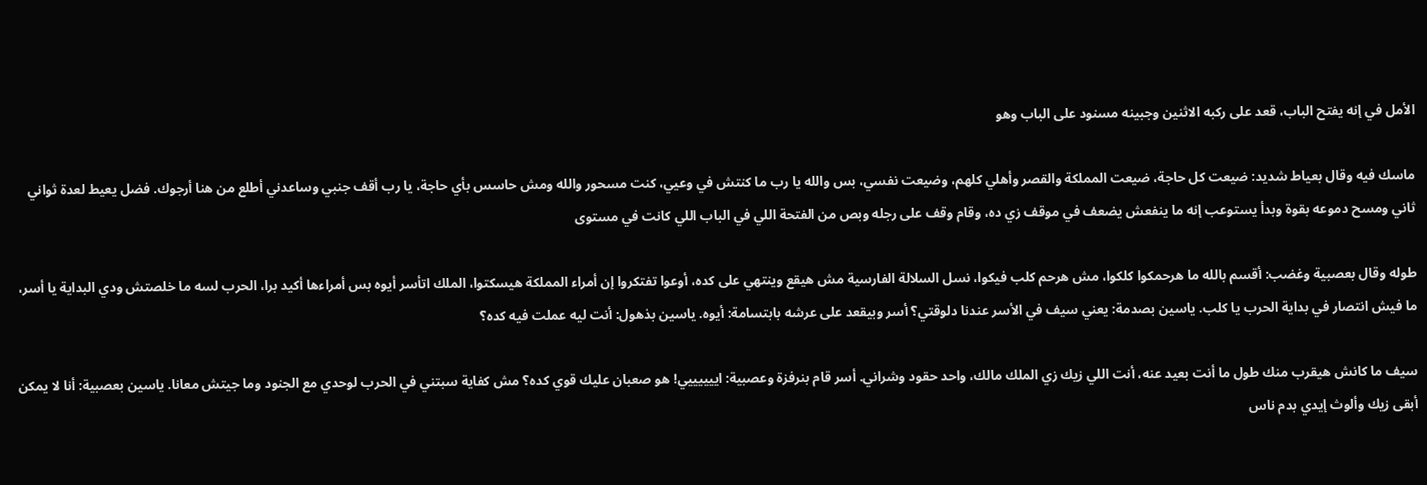الأمل في إنه يفتح الباب، قعد على ركبه الاثنين وجبينه مسنود على الباب وهو

ماسك فيه وقال بعياط شديد: ضيعت كل حاجة، ضيعت المملكة والقصر وأهلي كلهم، وضيعت نفسي، بس والله يا رب ما كنتش في وعيي، كنت مسحور والله ومش حاسس بأي حاجة، يا رب أقف جنبي وساعدني أطلع من هنا أرجوك. فضل يعيط لعدة ثواني ثاني ومسح دموعه بقوة وبدأ يستوعب إنه ما ينفعش يضعف في موقف زي ده، وقام وقف على رجله وبص من الفتحة اللي في الباب اللي كانت في مستوى

طوله وقال بعصبية وغضب: أقسم بالله ما هرحمكوا كلكوا، مش هرحم كلب فيكوا، نسل السلالة الفارسية مش هيقع وينتهي على كده، أوعوا تفتكروا إن أمراء المملكة هيسكتوا، الملك اتأسر أيوه بس أمراءها أكيد برا، الحرب لسه ما خلصتش ودي البداية يا أسر، ما فيش انتصار في بداية الحرب يا كلب. ياسين بصدمة: يعني سيف في الأسر عندنا دلوقتي؟ أسر وبيقعد على عرشه بابتسامة: أيوه. ياسين بذهول: أنت ليه عملت فيه كده؟

سيف ما كانش هيقرب منك طول ما أنت بعيد عنه، أنت اللي زيك زي الملك مالك، واحد حقود وشراني. أسر قام بنرفزة وعصبية: اييييييي! هو صعبان عليك قوي كده؟ مش كفاية سبتني في الحرب لوحدي مع الجنود وما جيتش معانا. ياسين بعصبية: أنا لا يمكن أبقى زيك وألوث إيدي بدم ناس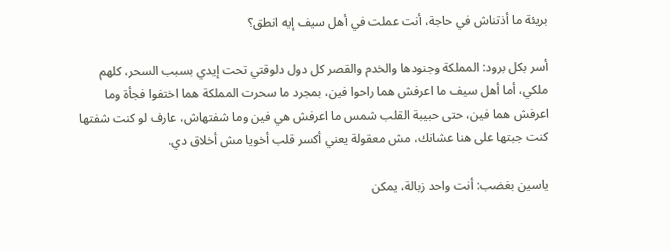بريئة ما أذتناش في حاجة، أنت عملت في أهل سيف إيه انطق؟

أسر بكل برود: المملكة وجنودها والخدم والقصر كل دول دلوقتي تحت إيدي بسبب السحر، كلهم ملكي، أما أهل سيف ما اعرفش هما راحوا فين، بمجرد ما سحرت المملكة هما اختفوا فجأة وما اعرفش هما فين، حتى حبيبة القلب شمس ما اعرفش هي فين وما شفتهاش، عارف لو كنت شفتها كنت جبتها على هنا عشانك، مش معقولة يعني أكسر قلب أخويا مش أخلاق دي.

ياسين بغضب: أنت واحد زبالة، يمكن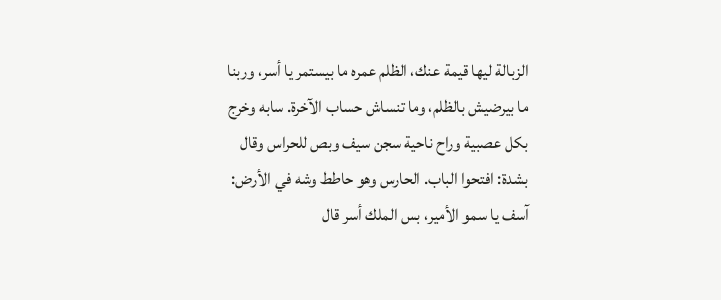الزبالة ليها قيمة عنك، الظلم عمره ما بيستمر يا أسر، وربنا ما بيرضيش بالظلم، وما تنساش حساب الآخرة. سابه وخرج بكل عصبية وراح ناحية سجن سيف وبص للحراس وقال بشدة: افتحوا الباب. الحارس وهو حاطط وشه في الأرض: آسف يا سمو الأمير، بس الملك أسر قال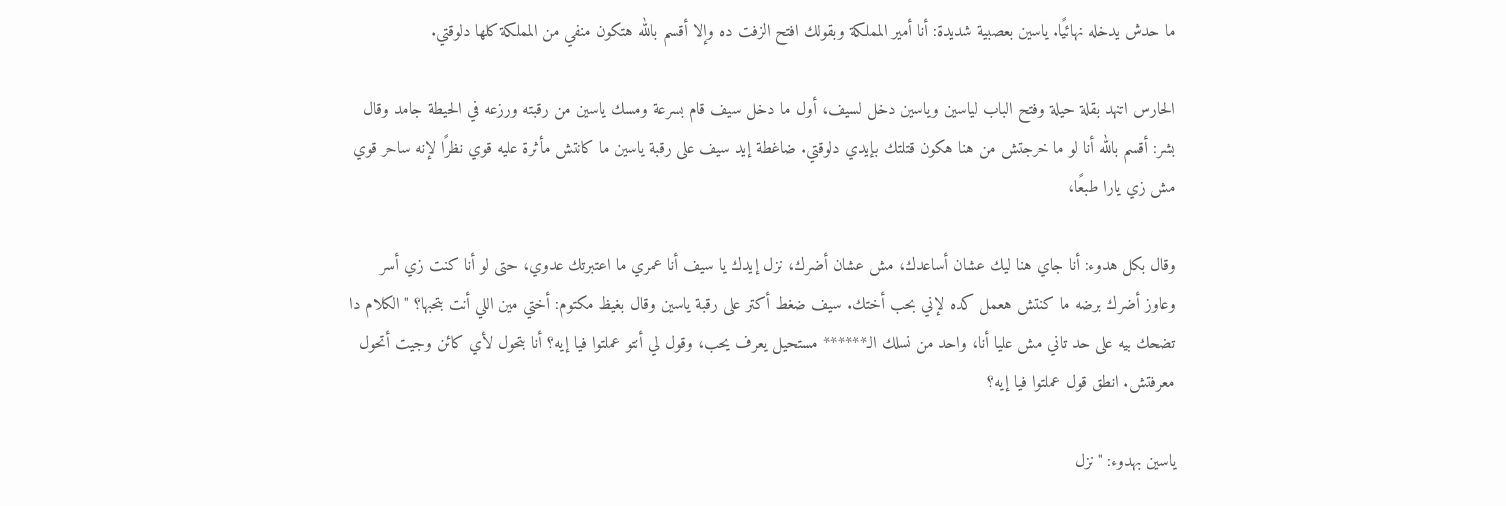ما حدش يدخله نهائيًا. ياسين بعصبية شديدة: أنا أمير المملكة وبقولك افتح الزفت ده وإلا أقسم بالله هتكون منفي من المملكة كلها دلوقتي.

الحارس اتنهد بقلة حيلة وفتح الباب لياسين وياسين دخل لسيف، أول ما دخل سيف قام بسرعة ومسك ياسين من رقبته ورزعه في الحيطة جامد وقال بشر: أقسم بالله أنا لو ما خرجتش من هنا هكون قتلتك بإيدي دلوقتي. ضاغطة إيد سيف على رقبة ياسين ما كانتش مأثرة عليه قوي نظرًا لإنه ساحر قوي مش زي يارا طبعًا،

وقال بكل هدوء: أنا جاي هنا ليك عشان أساعدك، مش عشان أضرك، نزل إيدك يا سيف أنا عمري ما اعتبرتك عدوي، حتى لو أنا كنت زي أسر وعاوز أضرك برضه ما كنتش هعمل كده لإني بحب أختك. سيف ضغط أكتر على رقبة ياسين وقال بغيظ مكتوم: أختي مين اللي أنت بتحبها؟ "الكلام دا تضحك بيه على حد تاني مش عليا أنا، واحد من نسلك الـ****** مستحيل يعرف يحب، وقول لي أنتو عملتوا فيا إيه؟ أنا بتحول لأي كائن وجيت أتحول معرفتش. انطق قول عملتوا فيا إيه؟

ياسين بهدوء: "نزل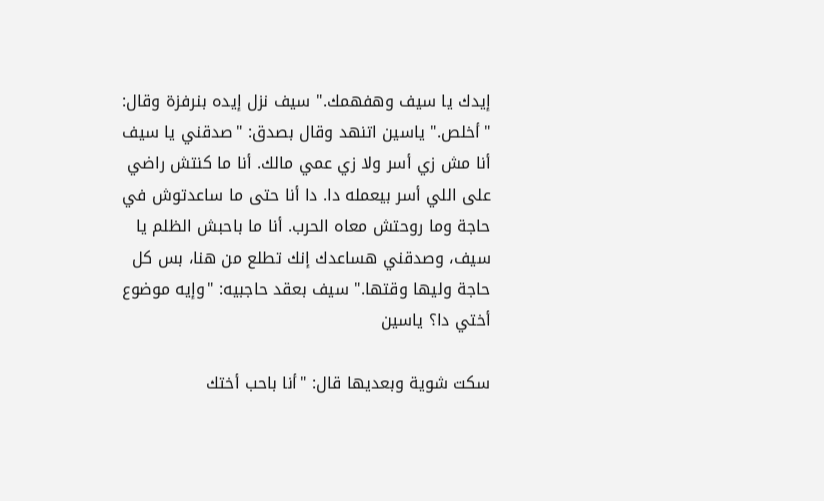إيدك يا سيف وهفهمك." سيف نزل إيده بنرفزة وقال: "أخلص." ياسين اتنهد وقال بصدق: "صدقني يا سيف أنا مش زي أسر ولا زي عمي مالك. أنا ما كنتش راضي على اللي أسر بيعمله دا. دا أنا حتى ما ساعدتوش في حاجة وما روحتش معاه الحرب. أنا ما باحبش الظلم يا سيف، وصدقني هساعدك إنك تطلع من هنا، بس كل حاجة وليها وقتها." سيف بعقد حاجبيه: "وإيه موضوع أختي دا؟ ياسين

سكت شوية وبعديها قال: "أنا باحب أختك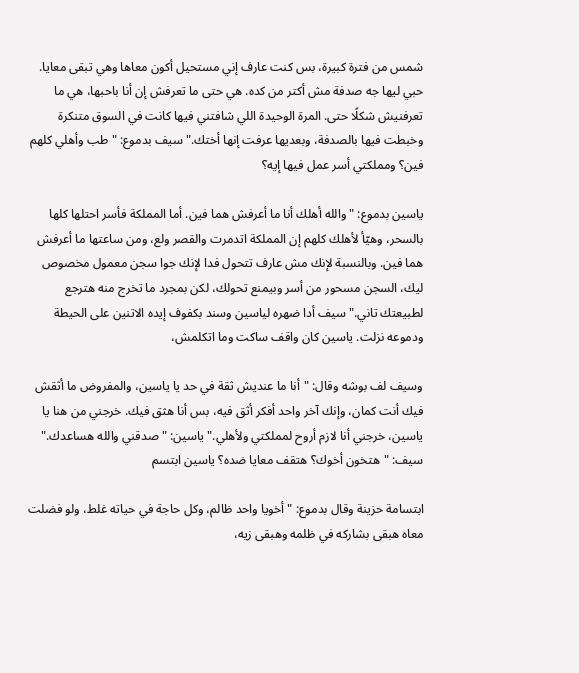شمس من فترة كبيرة، بس كنت عارف إني مستحيل أكون معاها وهي تبقى معايا. حبي ليها جه صدفة مش أكتر من كده. هي حتى ما تعرفش إن أنا باحبها، هي ما تعرفنيش شكلًا حتى. المرة الوحيدة اللي شافتني فيها كانت في السوق متنكرة وخبطت فيها بالصدفة، وبعديها عرفت إنها أختك." سيف بدموع: "طب وأهلي كلهم فين؟ ومملكتي أسر عمل فيها إيه؟

ياسين بدموع: "والله أهلك أنا ما أعرفش هما فين. أما المملكة فأسر احتلها كلها بالسحر، وهيّأ لأهلك كلهم إن المملكة اتدمرت والقصر ولع، ومن ساعتها ما أعرفش هما فين. وبالنسبة لإنك مش عارف تتحول فدا لإنك جوا سجن معمول مخصوص ليك، السجن مسحور من أسر وبيمنع تحولك، لكن بمجرد ما تخرج منه هترجع لطبيعتك تاني." سيف أدا ضهره لياسين وسند بكفوف إيده الاتنين على الحيطة ودموعه نزلت. ياسين كان واقف ساكت وما اتكلمش،

وسيف لف بوشه وقال: "أنا ما عنديش ثقة في حد يا ياسين، والمفروض ما أثقش فيك أنت كمان، وإنك آخر واحد أفكر أثق فيه، بس أنا هثق فيك. خرجني من هنا يا ياسين، خرجني أنا لازم أروح لمملكتي ولأهلي." ياسين: "صدقني والله هساعدك." سيف: "هتخون أخوك؟ هتقف معايا ضده؟ ياسين ابتسم

ابتسامة حزينة وقال بدموع: "أخويا واحد ظالم، وكل حاجة في حياته غلط، ولو فضلت معاه هبقى بشاركه في ظلمه وهبقى زيه،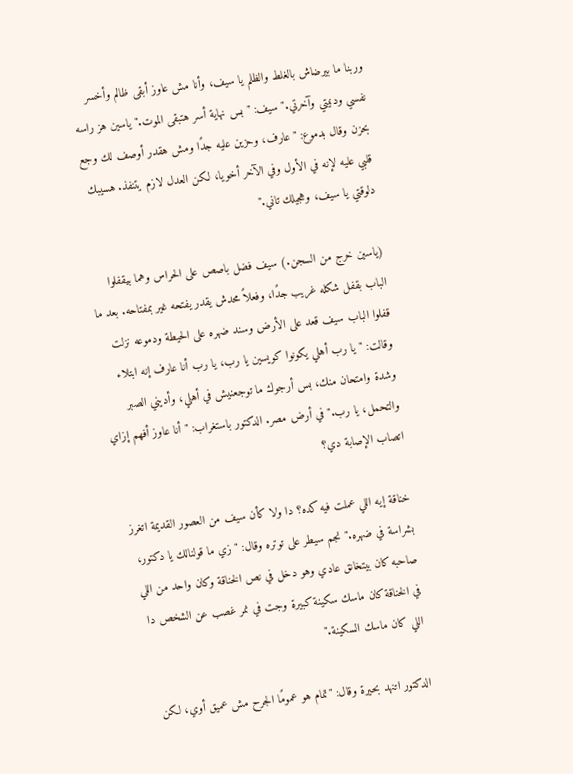وربنا ما بيرضاش بالغلط والظلم يا سيف، وأنا مش عاوز أبقى ظالم وأخسر نفسي ودنيتي وآخرتي." سيف: "بس نهاية أسر هتبقى الموت." ياسين هز راسه بحزن وقال بدموع: "عارف، وحزين عليه جدًا ومش هقدر أوصف لك وجع قلبي عليه لإنه في الأول وفي الآخر أخويا، لكن العدل لازم يتنفذ. هسيبك دلوقتي يا سيف، وهجيلك تاني."

(ياسين خرج من السجن.) سيف فضل باصص على الحراس وهما بيقفلوا الباب بقفل شكله غريب جدًا، وفعلاً محدش يقدر يفتحه غير بمفتاحه. بعد ما قفلوا الباب سيف قعد على الأرض وسند ضهره على الحيطة ودموعه نزلت وقالت: "يا رب أهلي يكونوا كويسين يا رب، يا رب أنا عارف إنه ابتلاء وشدة وامتحان منك، بس أرجوك ما توجعنيش في أهلي، وأديني الصبر والتحمل، يا رب." في أرض مصر. الدكتور باستغراب: "أنا عاوز أفهم إزاي اتصاب الإصابة دي؟

خناقة إيه اللي عملت فيه كده؟ دا ولا كأن سيف من العصور القديمة اتغرز بشراسة في ضهره." نجم سيطر على توتره وقال: "زي ما قولنالك يا دكتور، صاحبه كان بيتخانق عادي وهو دخل في نص الخناقة وكان واحد من اللي في الخناقة كان ماسك سكينة كبيرة وجت في نمر غصب عن الشخص دا اللي كان ماسك السكينة."

الدكتور اتنهد بحيرة وقال: "تمام هو عمومًا الجرح مش عميق أوي، لكن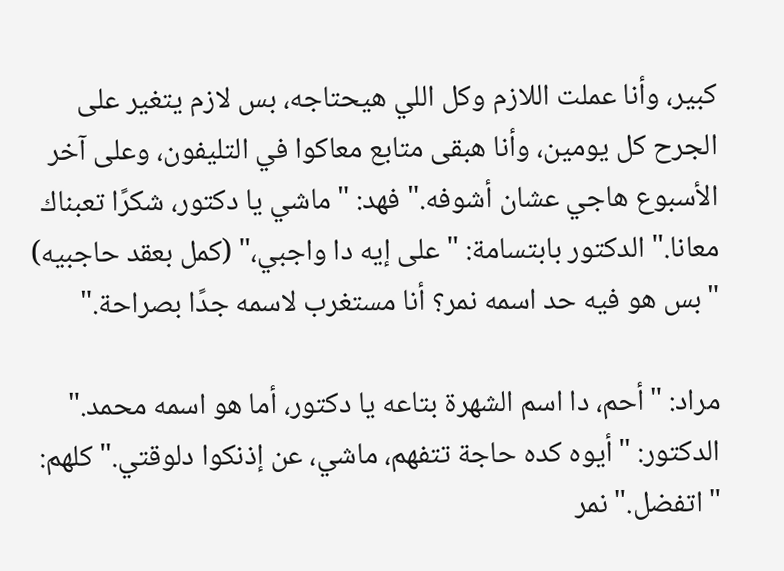كبير، وأنا عملت اللازم وكل اللي هيحتاجه، بس لازم يتغير على الجرح كل يومين، وأنا هبقى متابع معاكوا في التليفون، وعلى آخر الأسبوع هاجي عشان أشوفه." فهد: "ماشي يا دكتور، شكرًا تعبناك معانا." الدكتور بابتسامة: "على إيه دا واجبي،" (كمل بعقد حاجبيه) "بس هو فيه حد اسمه نمر؟ أنا مستغرب لاسمه جدًا بصراحة."

مراد: "أحم، دا اسم الشهرة بتاعه يا دكتور، أما هو اسمه محمد." الدكتور: "أيوه كده حاجة تتفهم، ماشي، عن إذنكوا دلوقتي." كلهم: "اتفضل." نمر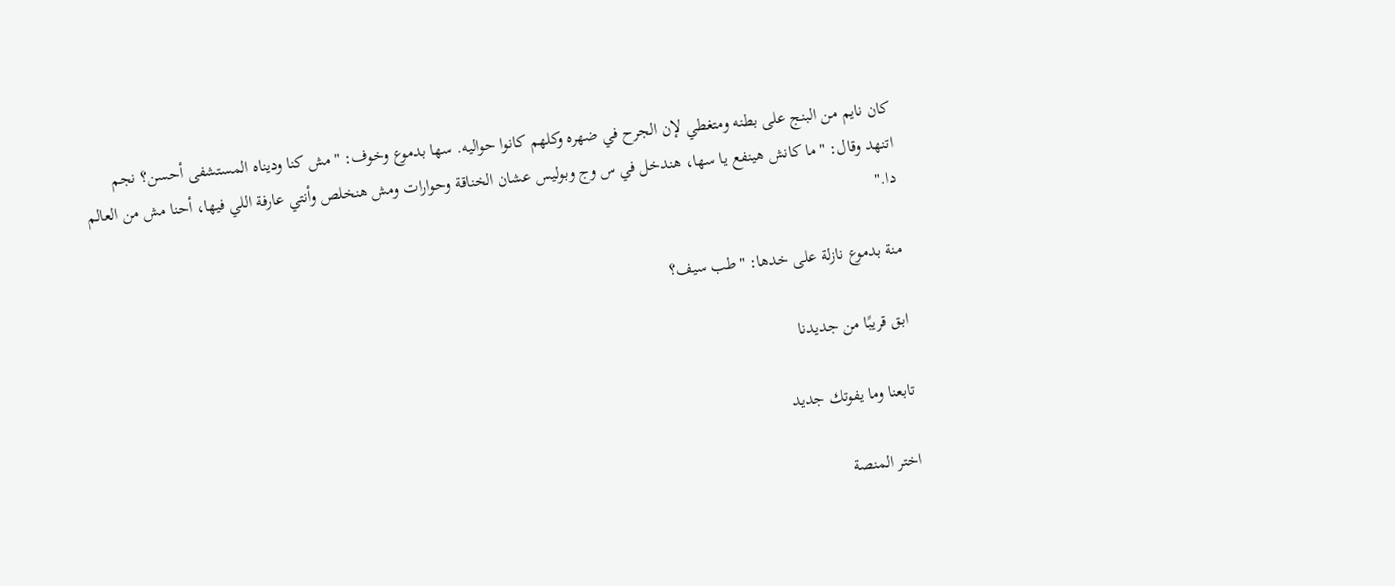كان نايم من البنج على بطنه ومتغطي لإن الجرح في ضهره وكلهم كانوا حواليه. سها بدموع وخوف: "مش كنا وديناه المستشفى أحسن؟ نجم اتنهد وقال: "ما كانش هينفع يا سها، هندخل في س وج وبوليس عشان الخناقة وحوارات ومش هنخلص وأنتي عارفة اللي فيها، أحنا مش من العالم دا."

منة بدموع نازلة على خدها: "طب سيف؟

ابق قريبًا من جديدنا

تابعنا وما يفوتك جديد

اختر المنصة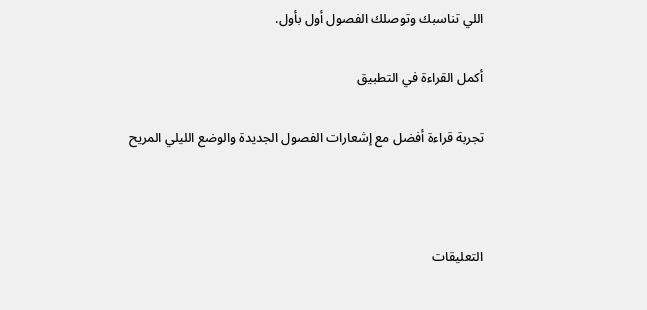اللي تناسبك وتوصلك الفصول أول بأول.

أكمل القراءة في التطبيق

تجربة قراءة أفضل مع إشعارات الفصول الجديدة والوضع الليلي المريح



التعليقات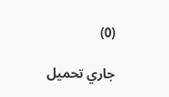(0)

جاري تحميل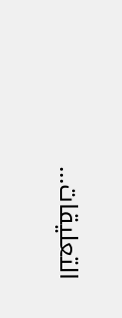التعليقات...